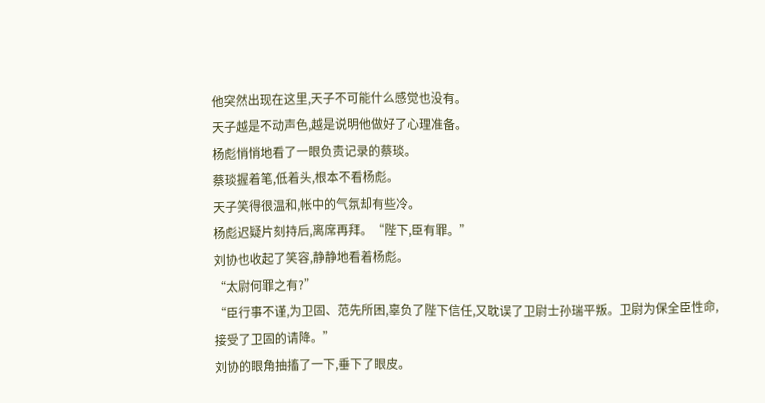他突然出现在这里,天子不可能什么感觉也没有。
天子越是不动声色,越是说明他做好了心理准备。
杨彪悄悄地看了一眼负责记录的蔡琰。
蔡琰握着笔,低着头,根本不看杨彪。
天子笑得很温和,帐中的气氛却有些冷。
杨彪迟疑片刻持后,离席再拜。“陛下,臣有罪。”
刘协也收起了笑容,静静地看着杨彪。
“太尉何罪之有?”
“臣行事不谨,为卫固、范先所困,辜负了陛下信任,又耽误了卫尉士孙瑞平叛。卫尉为保全臣性命,接受了卫固的请降。”
刘协的眼角抽搐了一下,垂下了眼皮。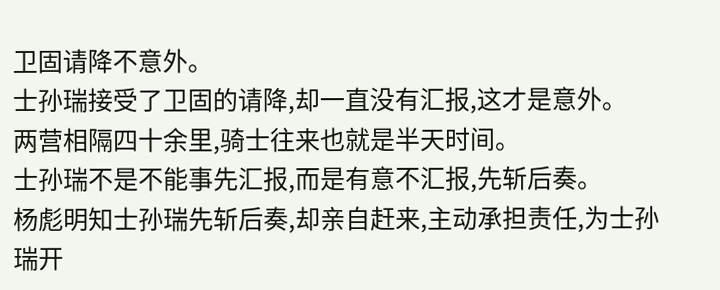卫固请降不意外。
士孙瑞接受了卫固的请降,却一直没有汇报,这才是意外。
两营相隔四十余里,骑士往来也就是半天时间。
士孙瑞不是不能事先汇报,而是有意不汇报,先斩后奏。
杨彪明知士孙瑞先斩后奏,却亲自赶来,主动承担责任,为士孙瑞开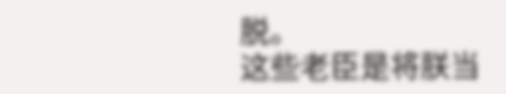脱。
这些老臣是将朕当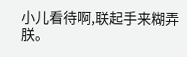小儿看待啊,联起手来糊弄朕。